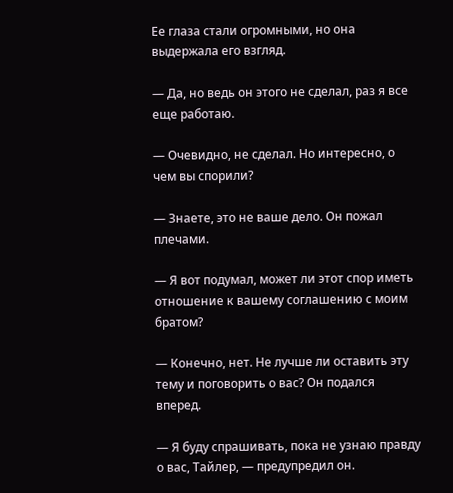Ее глаза стали огромными, но она выдержала его взгляд.

— Да, но ведь он этого не сделал, раз я все еще работаю.

— Очевидно, не сделал. Но интересно, о чем вы спорили?

— Знаете, это не ваше дело. Он пожал плечами.

— Я вот подумал, может ли этот спор иметь отношение к вашему соглашению с моим братом?

— Конечно, нет. Не лучше ли оставить эту тему и поговорить о вас? Он подался вперед.

— Я буду спрашивать, пока не узнаю правду о вас, Тайлер, — предупредил он.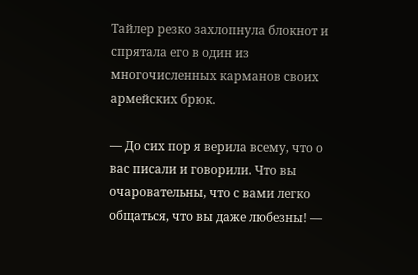Тайлер резко захлопнула блокнот и спрятала его в один из многочисленных карманов своих армейских брюк.

— До сих пор я верила всему, что о вас писали и говорили. Что вы очаровательны, что с вами легко общаться, что вы даже любезны! —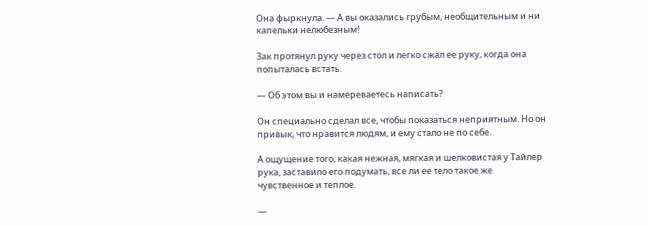Она фыркнула. — А вы оказались грубым, необщительным и ни капельки нелюбезным!

Зак протянул руку через стол и легко сжал ее руку, когда она попыталась встать.

— Об этом вы и намереваетесь написать?

Он специально сделал все, чтобы показаться неприятным. Но он привык, что нравится людям, и ему стало не по себе.

А ощущение того, какая нежная, мягкая и шелковистая у Тайлер рука, заставило его подумать, все ли ее тело такое же чувственное и теплое.

—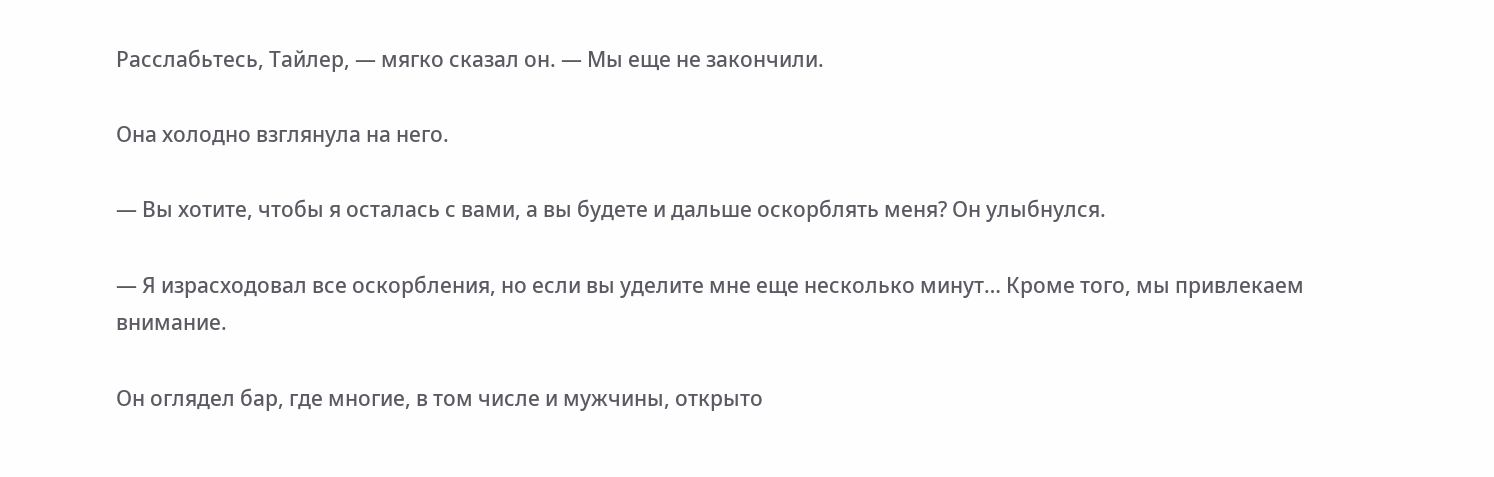Расслабьтесь, Тайлер, — мягко сказал он. — Мы еще не закончили.

Она холодно взглянула на него.

— Вы хотите, чтобы я осталась с вами, а вы будете и дальше оскорблять меня? Он улыбнулся.

— Я израсходовал все оскорбления, но если вы уделите мне еще несколько минут… Кроме того, мы привлекаем внимание.

Он оглядел бар, где многие, в том числе и мужчины, открыто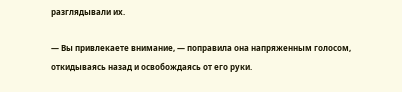разглядывали их.

— Вы привлекаете внимание, — поправила она напряженным голосом, откидываясь назад и освобождаясь от его руки.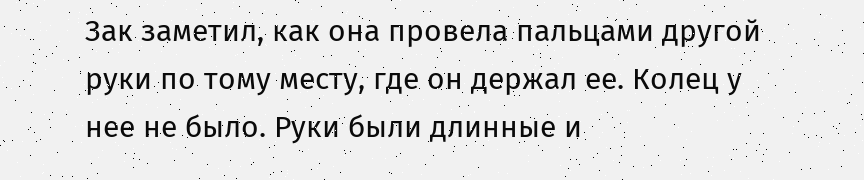Зак заметил, как она провела пальцами другой руки по тому месту, где он держал ее. Колец у нее не было. Руки были длинные и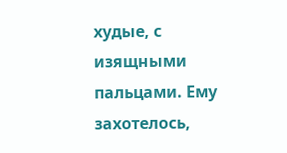худые, с изящными пальцами. Ему захотелось,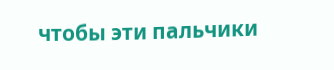чтобы эти пальчики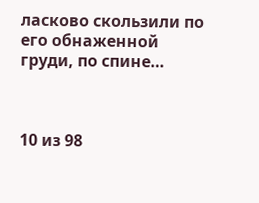ласково скользили по его обнаженной груди, по спине…



10 из 98